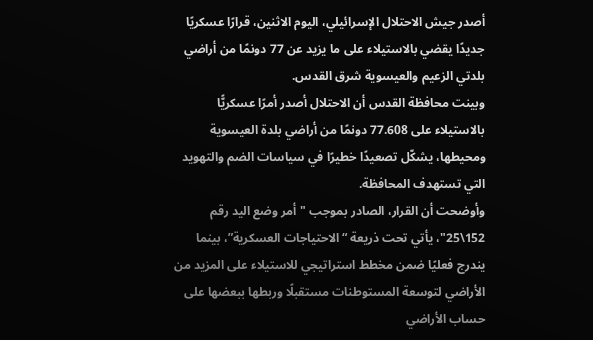أصدر جيش الاحتلال الإسرائيلي، اليوم الاثنين، قرارًا عسكريًا جديدًا يقضي بالاستيلاء على ما يزيد عن 77 دونمًا من أراضي بلدتي الزعيم والعيسوية شرق القدس.
وبينت محافظة القدس أن الاحتلال أصدر أمرًا عسكريًّا بالاستيلاء على 77.608 دونمًا من أراضي بلدة العيسوية ومحيطها، يشكّل تصعيدًا خطيرًا في سياسات الضم والتهويد التي تستهدف المحافظة.
وأوضحت أن القرار، الصادر بموجب "أمر وضع اليد رقم 152\25"، يأتي تحت ذريعة “الاحتياجات العسكرية”، بينما يندرج فعليًا ضمن مخطط استراتيجي للاستيلاء على المزيد من الأراضي لتوسعة المستوطنات مستقبلًا وربطها ببعضها على حساب الأراضي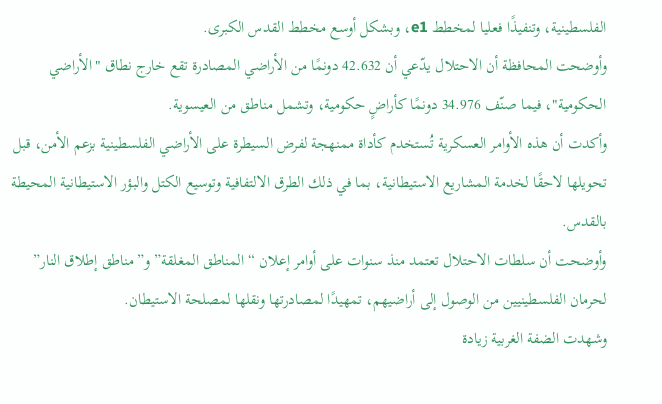الفلسطينية، وتنفيذًا فعليا لمخطط e1، وبشكل أوسع مخطط القدس الكبرى.
وأوضحت المحافظة أن الاحتلال يدّعي أن 42.632 دونمًا من الأراضي المصادرة تقع خارج نطاق "الأراضي الحكومية"، فيما صنّف 34.976 دونمًا كأراضٍ حكومية، وتشمل مناطق من العيسوية.
وأكدت أن هذه الأوامر العسكرية تُستخدم كأداة ممنهجة لفرض السيطرة على الأراضي الفلسطينية بزعم الأمن، قبل تحويلها لاحقًا لخدمة المشاريع الاستيطانية، بما في ذلك الطرق الالتفافية وتوسيع الكتل والبؤر الاستيطانية المحيطة بالقدس.
وأوضحت أن سلطات الاحتلال تعتمد منذ سنوات على أوامر إعلان “المناطق المغلقة” و”مناطق إطلاق النار” لحرمان الفلسطينيين من الوصول إلى أراضيهم، تمهيدًا لمصادرتها ونقلها لمصلحة الاستيطان.
وشهدت الضفة الغربية زيادة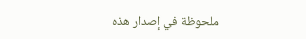ملحوظة في إصدار هذه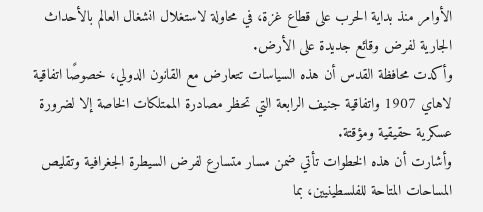الأوامر منذ بداية الحرب على قطاع غزة، في محاولة لاستغلال انشغال العالم بالأحداث الجارية لفرض وقائع جديدة على الأرض.
وأكدت محافظة القدس أن هذه السياسات تتعارض مع القانون الدولي، خصوصًا اتفاقية لاهاي 1907 واتفاقية جنيف الرابعة التي تحظر مصادرة الممتلكات الخاصة إلا لضرورة عسكرية حقيقية ومؤقتة.
وأشارت أن هذه الخطوات تأتي ضمن مسار متسارع لفرض السيطرة الجغرافية وتقليص المساحات المتاحة للفلسطينيين، بما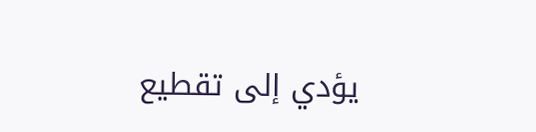يؤدي إلى تقطيع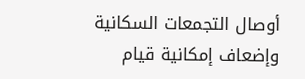أوصال التجمعات السكانية وإضعاف إمكانية قيام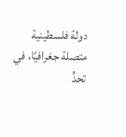دولة فلسطينية متصلة جغرافيًا، في تحدٍّ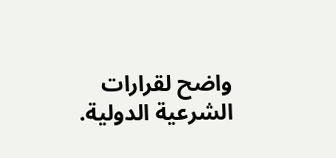واضح لقرارات الشرعية الدولية.